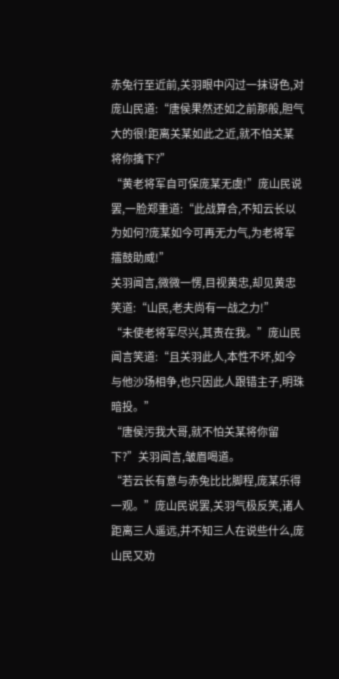赤兔行至近前,关羽眼中闪过一抹讶色,对庞山民道:“唐侯果然还如之前那般,胆气大的很!距离关某如此之近,就不怕关某将你擒下?”
“黄老将军自可保庞某无虞!”庞山民说罢,一脸郑重道:“此战算合,不知云长以为如何?庞某如今可再无力气,为老将军擂鼓助威!”
关羽闻言,微微一愣,目视黄忠,却见黄忠笑道:“山民,老夫尚有一战之力!”
“未使老将军尽兴,其责在我。”庞山民闻言笑道:“且关羽此人,本性不坏,如今与他沙场相争,也只因此人跟错主子,明珠暗投。”
“唐侯污我大哥,就不怕关某将你留下?”关羽闻言,皱眉喝道。
“若云长有意与赤兔比比脚程,庞某乐得一观。”庞山民说罢,关羽气极反笑,诸人距离三人遥远,并不知三人在说些什么,庞山民又劝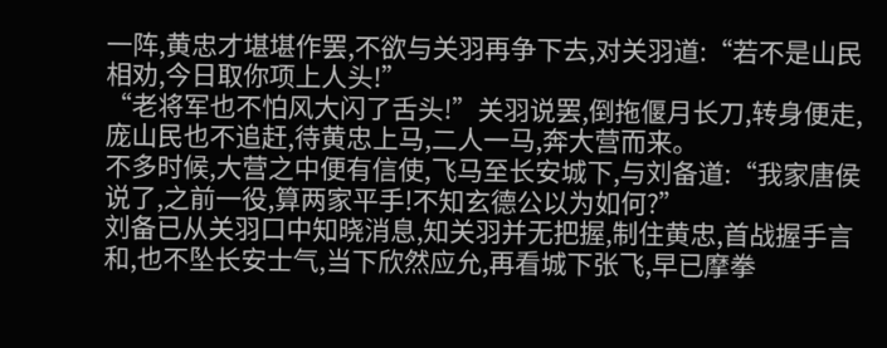一阵,黄忠才堪堪作罢,不欲与关羽再争下去,对关羽道:“若不是山民相劝,今日取你项上人头!”
“老将军也不怕风大闪了舌头!”关羽说罢,倒拖偃月长刀,转身便走,庞山民也不追赶,待黄忠上马,二人一马,奔大营而来。
不多时候,大营之中便有信使,飞马至长安城下,与刘备道:“我家唐侯说了,之前一役,算两家平手!不知玄德公以为如何?”
刘备已从关羽口中知晓消息,知关羽并无把握,制住黄忠,首战握手言和,也不坠长安士气,当下欣然应允,再看城下张飞,早已摩拳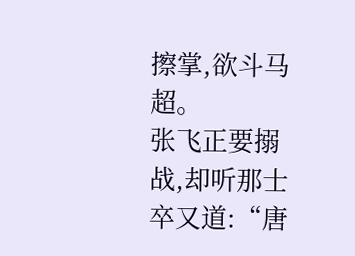擦掌,欲斗马超。
张飞正要搦战,却听那士卒又道:“唐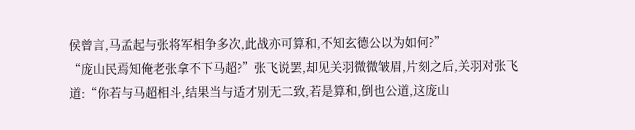侯曾言,马孟起与张将军相争多次,此战亦可算和,不知玄德公以为如何?”
“庞山民焉知俺老张拿不下马超?”张飞说罢,却见关羽微微皱眉,片刻之后,关羽对张飞道:“你若与马超相斗,结果当与适才别无二致,若是算和,倒也公道,这庞山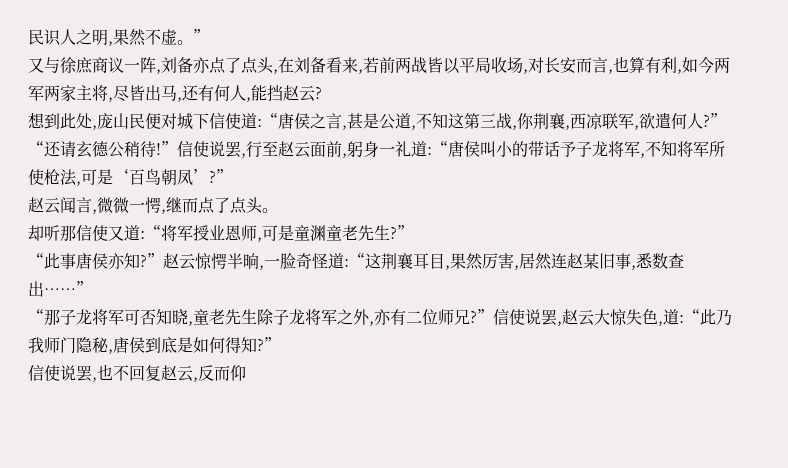民识人之明,果然不虚。”
又与徐庶商议一阵,刘备亦点了点头,在刘备看来,若前两战皆以平局收场,对长安而言,也算有利,如今两军两家主将,尽皆出马,还有何人,能挡赵云?
想到此处,庞山民便对城下信使道:“唐侯之言,甚是公道,不知这第三战,你荆襄,西凉联军,欲遣何人?”
“还请玄德公稍待!”信使说罢,行至赵云面前,躬身一礼道:“唐侯叫小的带话予子龙将军,不知将军所使枪法,可是‘百鸟朝凤’?”
赵云闻言,微微一愕,继而点了点头。
却听那信使又道:“将军授业恩师,可是童渊童老先生?”
“此事唐侯亦知?”赵云惊愕半晌,一脸奇怪道:“这荆襄耳目,果然厉害,居然连赵某旧事,悉数查出……”
“那子龙将军可否知晓,童老先生除子龙将军之外,亦有二位师兄?”信使说罢,赵云大惊失色,道:“此乃我师门隐秘,唐侯到底是如何得知?”
信使说罢,也不回复赵云,反而仰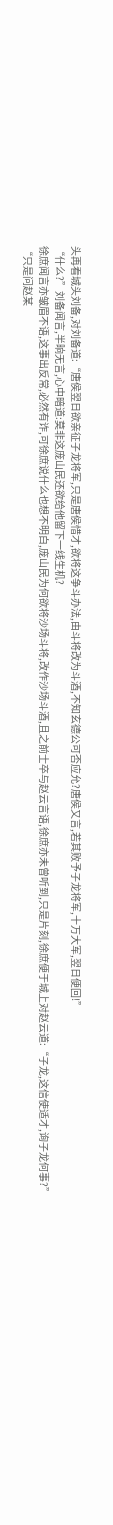头再看城头刘备,对刘备道:“唐侯翌日欲亲征子龙将军,只是唐侯惜才,欲将这争斗办法,由斗将改为斗酒,不知玄德公可否应允?唐侯又言,若其败予子龙将军,十万大军,翌日便回!”
“什么?”刘备闻言,半晌无言,心中暗道:莫非这庞山民还欲给他留下一线生机?
徐庶闻言亦皱眉不语,这事出反常,必然有诈,可徐庶说什么也想不明白,庞山民为何欲将沙场斗将,改作沙场斗酒,且之前士卒与赵云言语,徐庶亦未曾听到,只是片刻,徐庶便于城上对赵云道:“子龙,这信使适才,询子龙何事?”
“只是问赵某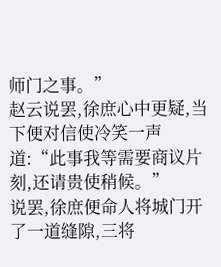师门之事。”
赵云说罢,徐庶心中更疑,当下便对信使冷笑一声道:“此事我等需要商议片刻,还请贵使稍候。”
说罢,徐庶便命人将城门开了一道缝隙,三将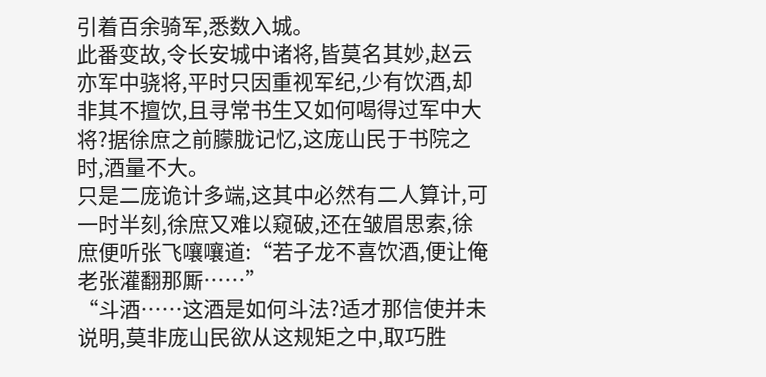引着百余骑军,悉数入城。
此番变故,令长安城中诸将,皆莫名其妙,赵云亦军中骁将,平时只因重视军纪,少有饮酒,却非其不擅饮,且寻常书生又如何喝得过军中大将?据徐庶之前朦胧记忆,这庞山民于书院之时,酒量不大。
只是二庞诡计多端,这其中必然有二人算计,可一时半刻,徐庶又难以窥破,还在皱眉思索,徐庶便听张飞嚷嚷道:“若子龙不喜饮酒,便让俺老张灌翻那厮……”
“斗酒……这酒是如何斗法?适才那信使并未说明,莫非庞山民欲从这规矩之中,取巧胜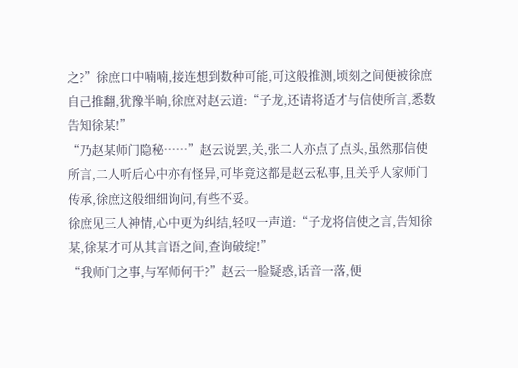之?”徐庶口中喃喃,接连想到数种可能,可这般推测,顷刻之间便被徐庶自己推翻,犹豫半晌,徐庶对赵云道:“子龙,还请将适才与信使所言,悉数告知徐某!”
“乃赵某师门隐秘……”赵云说罢,关,张二人亦点了点头,虽然那信使所言,二人听后心中亦有怪异,可毕竟这都是赵云私事,且关乎人家师门传承,徐庶这般细细询问,有些不妥。
徐庶见三人神情,心中更为纠结,轻叹一声道:“子龙将信使之言,告知徐某,徐某才可从其言语之间,查询破绽!”
“我师门之事,与军师何干?”赵云一脸疑惑,话音一落,便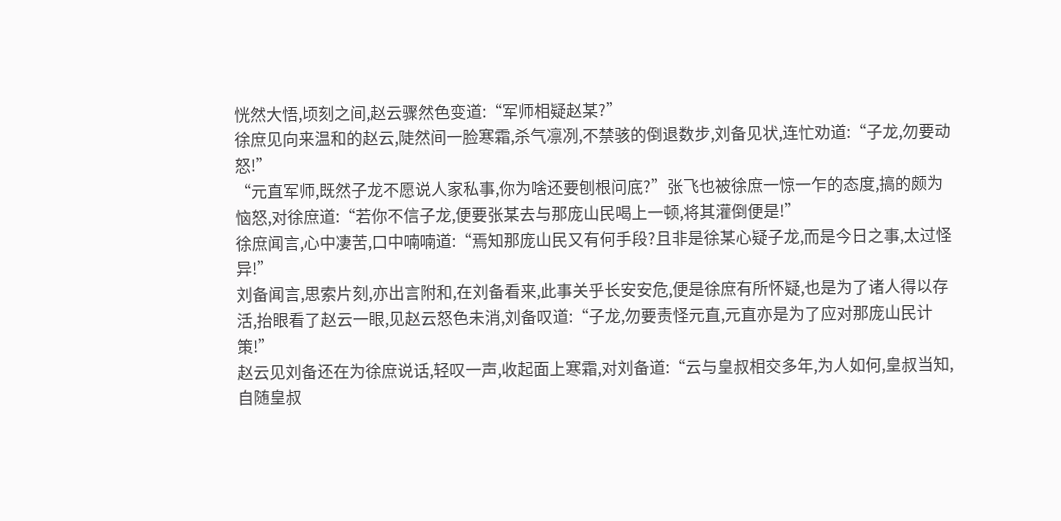恍然大悟,顷刻之间,赵云骤然色变道:“军师相疑赵某?”
徐庶见向来温和的赵云,陡然间一脸寒霜,杀气凛冽,不禁骇的倒退数步,刘备见状,连忙劝道:“子龙,勿要动怒!”
“元直军师,既然子龙不愿说人家私事,你为啥还要刨根问底?”张飞也被徐庶一惊一乍的态度,搞的颇为恼怒,对徐庶道:“若你不信子龙,便要张某去与那庞山民喝上一顿,将其灌倒便是!”
徐庶闻言,心中凄苦,口中喃喃道:“焉知那庞山民又有何手段?且非是徐某心疑子龙,而是今日之事,太过怪异!”
刘备闻言,思索片刻,亦出言附和,在刘备看来,此事关乎长安安危,便是徐庶有所怀疑,也是为了诸人得以存活,抬眼看了赵云一眼,见赵云怒色未消,刘备叹道:“子龙,勿要责怪元直,元直亦是为了应对那庞山民计策!”
赵云见刘备还在为徐庶说话,轻叹一声,收起面上寒霜,对刘备道:“云与皇叔相交多年,为人如何,皇叔当知,自随皇叔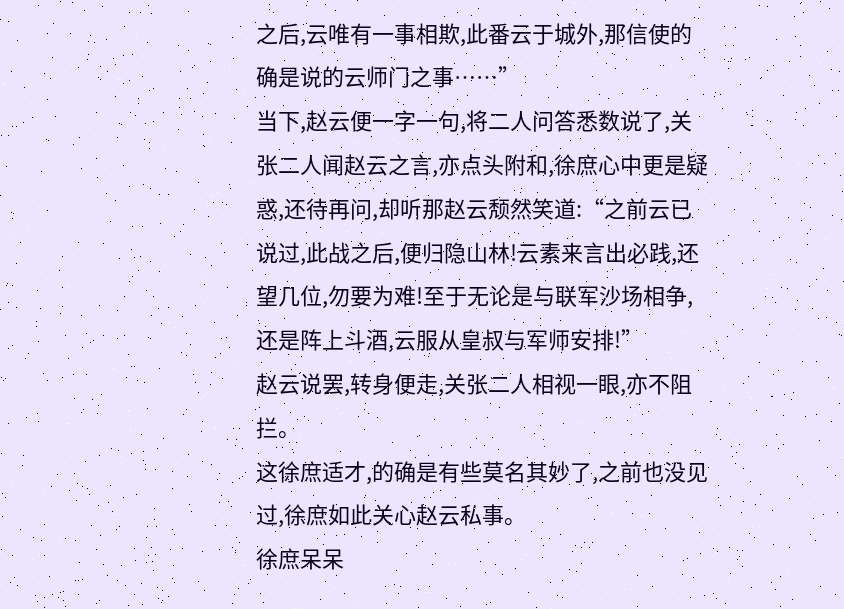之后,云唯有一事相欺,此番云于城外,那信使的确是说的云师门之事……”
当下,赵云便一字一句,将二人问答悉数说了,关张二人闻赵云之言,亦点头附和,徐庶心中更是疑惑,还待再问,却听那赵云颓然笑道:“之前云已说过,此战之后,便归隐山林!云素来言出必践,还望几位,勿要为难!至于无论是与联军沙场相争,还是阵上斗酒,云服从皇叔与军师安排!”
赵云说罢,转身便走,关张二人相视一眼,亦不阻拦。
这徐庶适才,的确是有些莫名其妙了,之前也没见过,徐庶如此关心赵云私事。
徐庶呆呆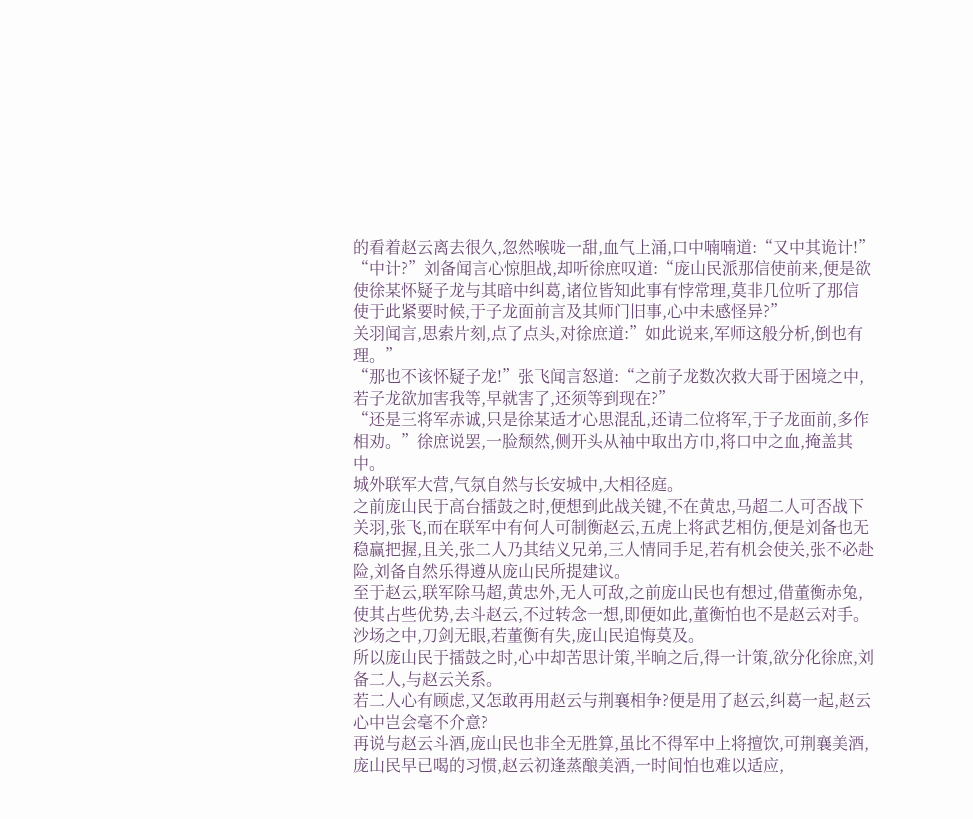的看着赵云离去很久,忽然喉咙一甜,血气上涌,口中喃喃道:“又中其诡计!”
“中计?”刘备闻言心惊胆战,却听徐庶叹道:“庞山民派那信使前来,便是欲使徐某怀疑子龙与其暗中纠葛,诸位皆知此事有悖常理,莫非几位听了那信使于此紧要时候,于子龙面前言及其师门旧事,心中未感怪异?”
关羽闻言,思索片刻,点了点头,对徐庶道:”如此说来,军师这般分析,倒也有理。”
“那也不该怀疑子龙!”张飞闻言怒道:“之前子龙数次救大哥于困境之中,若子龙欲加害我等,早就害了,还须等到现在?”
“还是三将军赤诚,只是徐某适才心思混乱,还请二位将军,于子龙面前,多作相劝。”徐庶说罢,一脸颓然,侧开头从袖中取出方巾,将口中之血,掩盖其中。
城外联军大营,气氛自然与长安城中,大相径庭。
之前庞山民于高台擂鼓之时,便想到此战关键,不在黄忠,马超二人可否战下关羽,张飞,而在联军中有何人可制衡赵云,五虎上将武艺相仿,便是刘备也无稳赢把握,且关,张二人乃其结义兄弟,三人情同手足,若有机会使关,张不必赴险,刘备自然乐得遵从庞山民所提建议。
至于赵云,联军除马超,黄忠外,无人可敌,之前庞山民也有想过,借董衡赤兔,使其占些优势,去斗赵云,不过转念一想,即便如此,董衡怕也不是赵云对手。
沙场之中,刀剑无眼,若董衡有失,庞山民追悔莫及。
所以庞山民于擂鼓之时,心中却苦思计策,半晌之后,得一计策,欲分化徐庶,刘备二人,与赵云关系。
若二人心有顾虑,又怎敢再用赵云与荆襄相争?便是用了赵云,纠葛一起,赵云心中岂会毫不介意?
再说与赵云斗酒,庞山民也非全无胜算,虽比不得军中上将擅饮,可荆襄美酒,庞山民早已喝的习惯,赵云初逢蒸酿美酒,一时间怕也难以适应,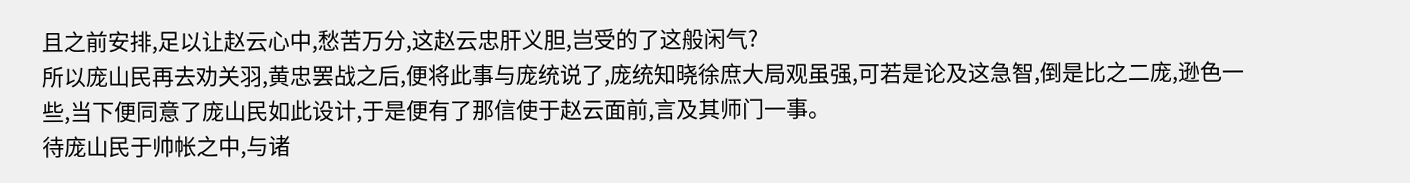且之前安排,足以让赵云心中,愁苦万分,这赵云忠肝义胆,岂受的了这般闲气?
所以庞山民再去劝关羽,黄忠罢战之后,便将此事与庞统说了,庞统知晓徐庶大局观虽强,可若是论及这急智,倒是比之二庞,逊色一些,当下便同意了庞山民如此设计,于是便有了那信使于赵云面前,言及其师门一事。
待庞山民于帅帐之中,与诸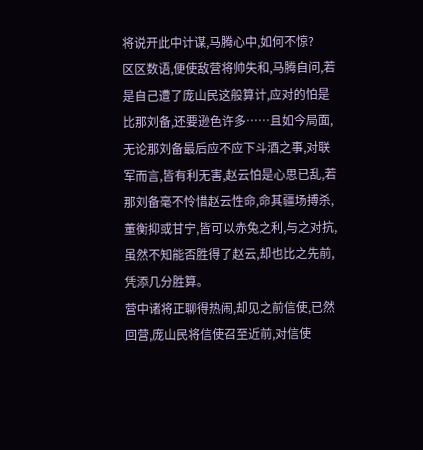将说开此中计谋,马腾心中,如何不惊?
区区数语,便使敌营将帅失和,马腾自问,若是自己遭了庞山民这般算计,应对的怕是比那刘备,还要逊色许多……且如今局面,无论那刘备最后应不应下斗酒之事,对联军而言,皆有利无害,赵云怕是心思已乱,若那刘备毫不怜惜赵云性命,命其疆场搏杀,董衡抑或甘宁,皆可以赤兔之利,与之对抗,虽然不知能否胜得了赵云,却也比之先前,凭添几分胜算。
营中诸将正聊得热闹,却见之前信使,已然回营,庞山民将信使召至近前,对信使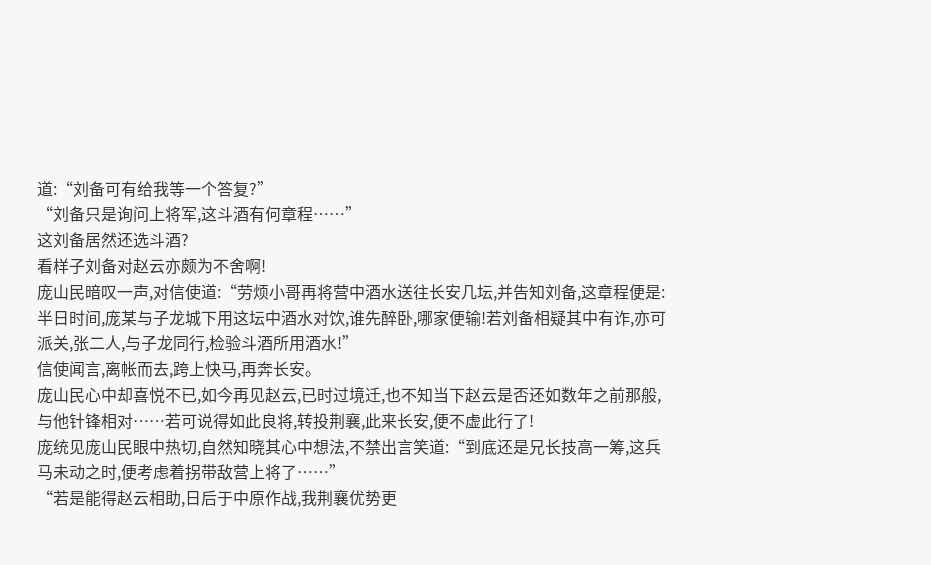道:“刘备可有给我等一个答复?”
“刘备只是询问上将军,这斗酒有何章程……”
这刘备居然还选斗酒?
看样子刘备对赵云亦颇为不舍啊!
庞山民暗叹一声,对信使道:“劳烦小哥再将营中酒水送往长安几坛,并告知刘备,这章程便是:半日时间,庞某与子龙城下用这坛中酒水对饮,谁先醉卧,哪家便输!若刘备相疑其中有诈,亦可派关,张二人,与子龙同行,检验斗酒所用酒水!”
信使闻言,离帐而去,跨上快马,再奔长安。
庞山民心中却喜悦不已,如今再见赵云,已时过境迁,也不知当下赵云是否还如数年之前那般,与他针锋相对……若可说得如此良将,转投荆襄,此来长安,便不虚此行了!
庞统见庞山民眼中热切,自然知晓其心中想法,不禁出言笑道:“到底还是兄长技高一筹,这兵马未动之时,便考虑着拐带敌营上将了……”
“若是能得赵云相助,日后于中原作战,我荆襄优势更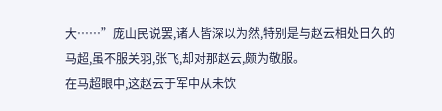大……”庞山民说罢,诸人皆深以为然,特别是与赵云相处日久的马超,虽不服关羽,张飞,却对那赵云,颇为敬服。
在马超眼中,这赵云于军中从未饮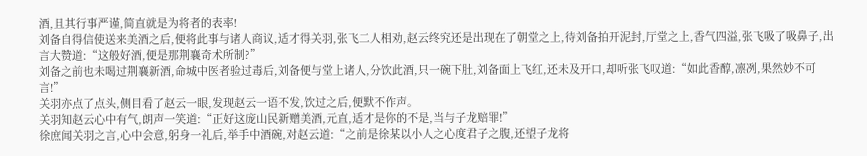酒,且其行事严谨,简直就是为将者的表率!
刘备自得信使送来美酒之后,便将此事与诸人商议,适才得关羽,张飞二人相劝,赵云终究还是出现在了朝堂之上,待刘备拍开泥封,厅堂之上,香气四溢,张飞吸了吸鼻子,出言大赞道:“这般好酒,便是那荆襄奇术所制?”
刘备之前也未喝过荆襄新酒,命城中医者验过毒后,刘备便与堂上诸人,分饮此酒,只一碗下肚,刘备面上飞红,还未及开口,却听张飞叹道:“如此香醇,凛冽,果然妙不可言!”
关羽亦点了点头,侧目看了赵云一眼,发现赵云一语不发,饮过之后,便默不作声。
关羽知赵云心中有气,朗声一笑道:“正好这庞山民新赠美酒,元直,适才是你的不是,当与子龙赔罪!”
徐庶闻关羽之言,心中会意,躬身一礼后,举手中酒碗,对赵云道:“之前是徐某以小人之心度君子之腹,还望子龙将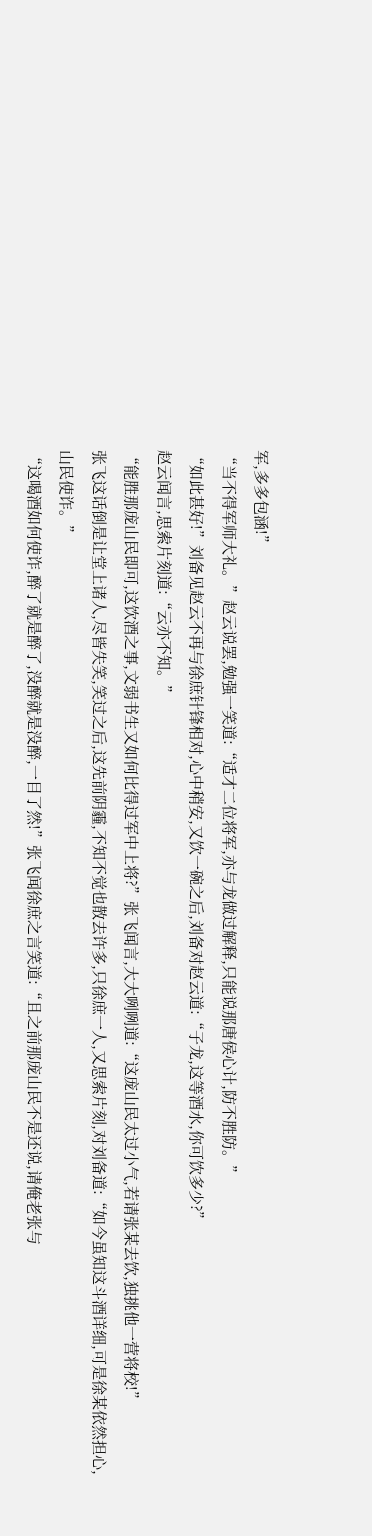军,多多包涵!”
“当不得军师大礼。”赵云说罢,勉强一笑道:“适才二位将军,亦与龙做过解释,只能说那唐侯心计,防不胜防。”
“如此甚好!”刘备见赵云不再与徐庶针锋相对,心中稍安,又饮一碗之后,刘备对赵云道:“子龙,这等酒水,你可饮多少?”
赵云闻言,思索片刻道:“云亦不知。”
“能胜那庞山民即可,这饮酒之事,文弱书生又如何比得过军中上将?”张飞闻言,大大咧咧道:“这庞山民太过小气,若请张某去饮,独挑他一营将校!”
张飞这话倒是让堂上诸人,尽皆失笑,笑过之后,这先前阴霾,不知不觉也散去许多,只徐庶一人,又思索片刻,对刘备道:“如今虽知这斗酒详细,可是徐某依然担心,山民使诈。”
“这喝酒如何使诈,醉了就是醉了,没醉就是没醉,一目了然!”张飞闻徐庶之言笑道:“且之前那庞山民不是还说,请俺老张与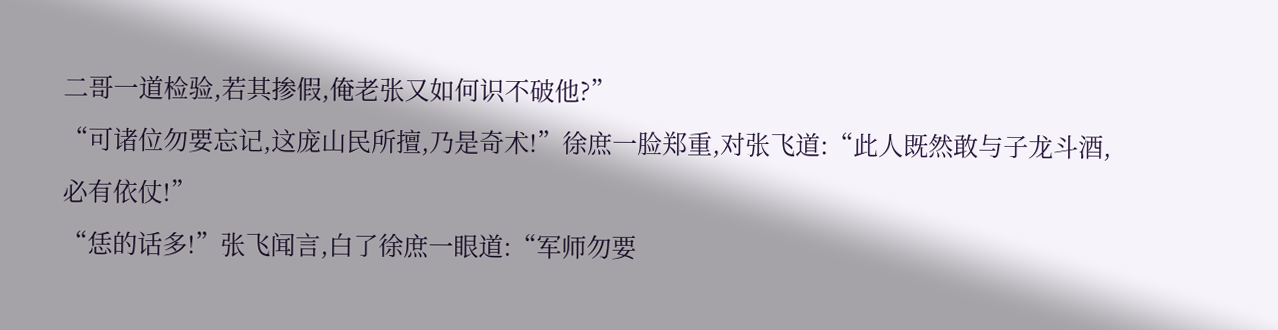二哥一道检验,若其掺假,俺老张又如何识不破他?”
“可诸位勿要忘记,这庞山民所擅,乃是奇术!”徐庶一脸郑重,对张飞道:“此人既然敢与子龙斗酒,必有依仗!”
“恁的话多!”张飞闻言,白了徐庶一眼道:“军师勿要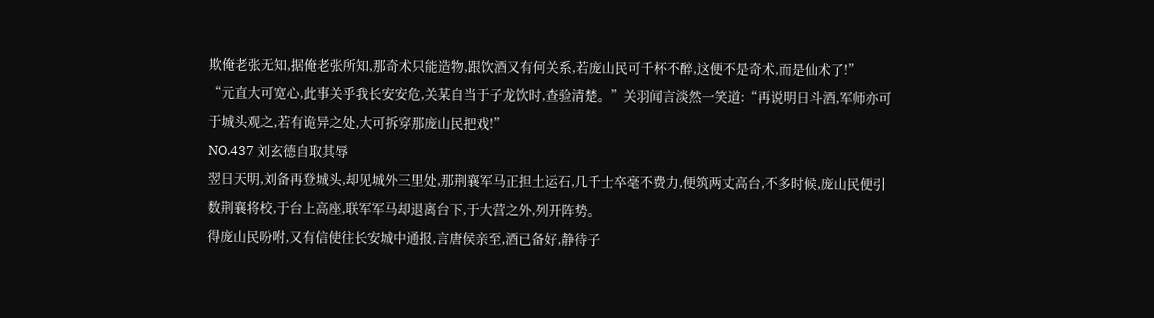欺俺老张无知,据俺老张所知,那奇术只能造物,跟饮酒又有何关系,若庞山民可千杯不醉,这便不是奇术,而是仙术了!”
“元直大可宽心,此事关乎我长安安危,关某自当于子龙饮时,查验清楚。”关羽闻言淡然一笑道:“再说明日斗酒,军师亦可于城头观之,若有诡异之处,大可拆穿那庞山民把戏!”
NO.437 刘玄德自取其辱
翌日天明,刘备再登城头,却见城外三里处,那荆襄军马正担土运石,几千士卒毫不费力,便筑两丈高台,不多时候,庞山民便引数荆襄将校,于台上高座,联军军马却退离台下,于大营之外,列开阵势。
得庞山民吩咐,又有信使往长安城中通报,言唐侯亲至,酒已备好,静待子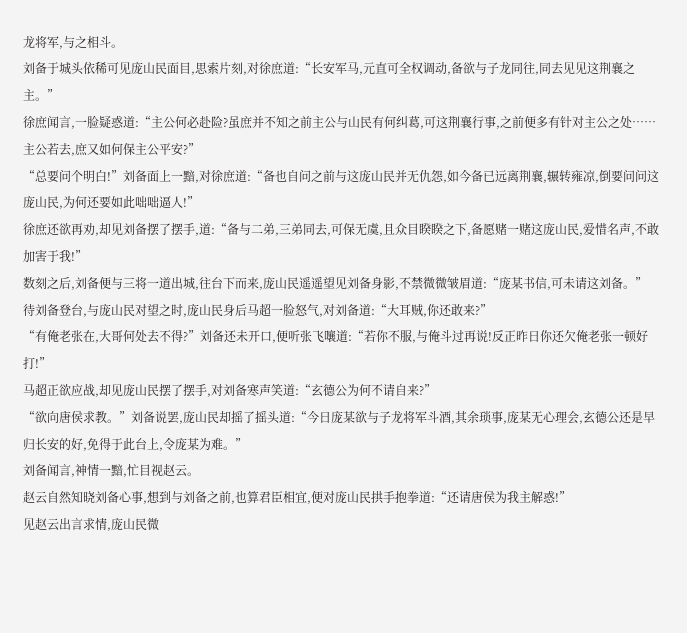龙将军,与之相斗。
刘备于城头依稀可见庞山民面目,思索片刻,对徐庶道:“长安军马,元直可全权调动,备欲与子龙同往,同去见见这荆襄之主。”
徐庶闻言,一脸疑惑道:“主公何必赴险?虽庶并不知之前主公与山民有何纠葛,可这荆襄行事,之前便多有针对主公之处……主公若去,庶又如何保主公平安?”
“总要问个明白!”刘备面上一黯,对徐庶道:“备也自问之前与这庞山民并无仇怨,如今备已远离荆襄,辗转雍凉,倒要问问这庞山民,为何还要如此咄咄逼人!”
徐庶还欲再劝,却见刘备摆了摆手,道:“备与二弟,三弟同去,可保无虞,且众目睽睽之下,备愿赌一赌这庞山民,爱惜名声,不敢加害于我!”
数刻之后,刘备便与三将一道出城,往台下而来,庞山民遥遥望见刘备身影,不禁微微皱眉道:“庞某书信,可未请这刘备。”
待刘备登台,与庞山民对望之时,庞山民身后马超一脸怒气,对刘备道:“大耳贼,你还敢来?”
“有俺老张在,大哥何处去不得?”刘备还未开口,便听张飞嚷道:“若你不服,与俺斗过再说!反正昨日你还欠俺老张一顿好打!”
马超正欲应战,却见庞山民摆了摆手,对刘备寒声笑道:“玄德公为何不请自来?”
“欲向唐侯求教。”刘备说罢,庞山民却摇了摇头道:“今日庞某欲与子龙将军斗酒,其余琐事,庞某无心理会,玄德公还是早归长安的好,免得于此台上,令庞某为难。”
刘备闻言,神情一黯,忙目视赵云。
赵云自然知晓刘备心事,想到与刘备之前,也算君臣相宜,便对庞山民拱手抱拳道:“还请唐侯为我主解惑!”
见赵云出言求情,庞山民微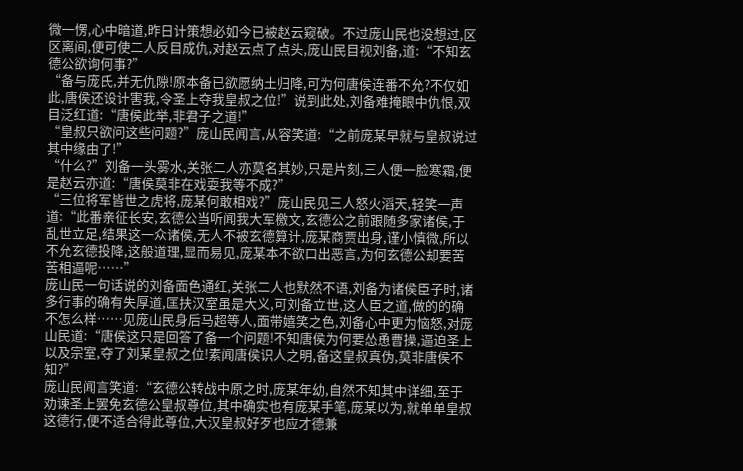微一愣,心中暗道,昨日计策想必如今已被赵云窥破。不过庞山民也没想过,区区离间,便可使二人反目成仇,对赵云点了点头,庞山民目视刘备,道:“不知玄德公欲询何事?”
“备与庞氏,并无仇隙!原本备已欲愿纳土归降,可为何唐侯连番不允?不仅如此,唐侯还设计害我,令圣上夺我皇叔之位!”说到此处,刘备难掩眼中仇恨,双目泛红道:“唐侯此举,非君子之道!”
“皇叔只欲问这些问题?”庞山民闻言,从容笑道:“之前庞某早就与皇叔说过其中缘由了!”
“什么?”刘备一头雾水,关张二人亦莫名其妙,只是片刻,三人便一脸寒霜,便是赵云亦道:“唐侯莫非在戏耍我等不成?”
“三位将军皆世之虎将,庞某何敢相戏?”庞山民见三人怒火滔天,轻笑一声道:“此番亲征长安,玄德公当听闻我大军檄文,玄德公之前跟随多家诸侯,于乱世立足,结果这一众诸侯,无人不被玄德算计,庞某商贾出身,谨小慎微,所以不允玄德投降,这般道理,显而易见,庞某本不欲口出恶言,为何玄德公却要苦苦相逼呢……”
庞山民一句话说的刘备面色通红,关张二人也默然不语,刘备为诸侯臣子时,诸多行事的确有失厚道,匡扶汉室虽是大义,可刘备立世,这人臣之道,做的的确不怎么样……见庞山民身后马超等人,面带嬉笑之色,刘备心中更为恼怒,对庞山民道:“唐侯这只是回答了备一个问题!不知唐侯为何要怂恿曹操,逼迫圣上以及宗室,夺了刘某皇叔之位!素闻唐侯识人之明,备这皇叔真伪,莫非唐侯不知?”
庞山民闻言笑道:“玄德公转战中原之时,庞某年幼,自然不知其中详细,至于劝谏圣上罢免玄德公皇叔尊位,其中确实也有庞某手笔,庞某以为,就单单皇叔这德行,便不适合得此尊位,大汉皇叔好歹也应才德兼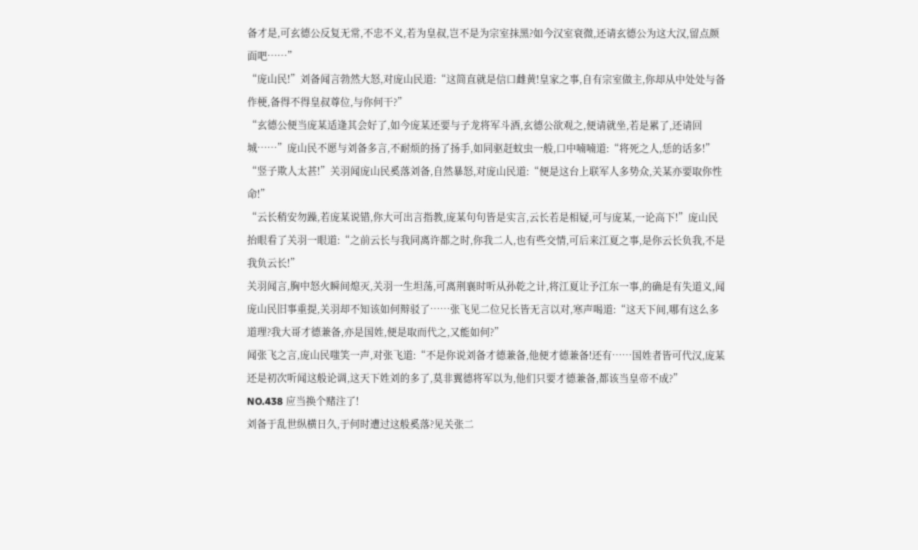备才是,可玄德公反复无常,不忠不义,若为皇叔,岂不是为宗室抹黑?如今汉室衰微,还请玄德公为这大汉,留点颜面吧……”
“庞山民!”刘备闻言勃然大怒,对庞山民道:“这简直就是信口雌黄!皇家之事,自有宗室做主,你却从中处处与备作梗,备得不得皇叔尊位,与你何干?”
“玄德公便当庞某适逢其会好了,如今庞某还要与子龙将军斗酒,玄德公欲观之,便请就坐,若是累了,还请回城……”庞山民不愿与刘备多言,不耐烦的扬了扬手,如同驱赶蚊虫一般,口中喃喃道:“将死之人,恁的话多!”
“竖子欺人太甚!”关羽闻庞山民奚落刘备,自然暴怒,对庞山民道:“便是这台上联军人多势众,关某亦要取你性命!”
“云长稍安勿躁,若庞某说错,你大可出言指教,庞某句句皆是实言,云长若是相疑,可与庞某,一论高下!”庞山民抬眼看了关羽一眼道:“之前云长与我同离许都之时,你我二人,也有些交情,可后来江夏之事,是你云长负我,不是我负云长!”
关羽闻言,胸中怒火瞬间熄灭,关羽一生坦荡,可离荆襄时听从孙乾之计,将江夏让予江东一事,的确是有失道义,闻庞山民旧事重提,关羽却不知该如何辩驳了……张飞见二位兄长皆无言以对,寒声喝道:“这天下间,哪有这么多道理?我大哥才德兼备,亦是国姓,便是取而代之,又能如何?”
闻张飞之言,庞山民嗤笑一声,对张飞道:“不是你说刘备才德兼备,他便才德兼备!还有……国姓者皆可代汉,庞某还是初次听闻这般论调,这天下姓刘的多了,莫非翼德将军以为,他们只要才德兼备,都该当皇帝不成?”
NO.438 应当换个赌注了!
刘备于乱世纵横日久,于何时遭过这般奚落?见关张二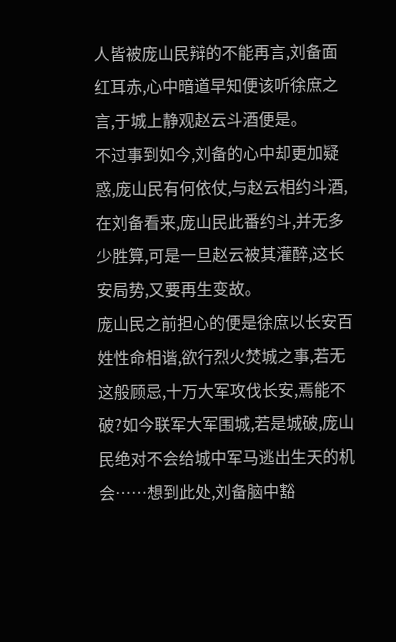人皆被庞山民辩的不能再言,刘备面红耳赤,心中暗道早知便该听徐庶之言,于城上静观赵云斗酒便是。
不过事到如今,刘备的心中却更加疑惑,庞山民有何依仗,与赵云相约斗酒,在刘备看来,庞山民此番约斗,并无多少胜算,可是一旦赵云被其灌醉,这长安局势,又要再生变故。
庞山民之前担心的便是徐庶以长安百姓性命相谐,欲行烈火焚城之事,若无这般顾忌,十万大军攻伐长安,焉能不破?如今联军大军围城,若是城破,庞山民绝对不会给城中军马逃出生天的机会……想到此处,刘备脑中豁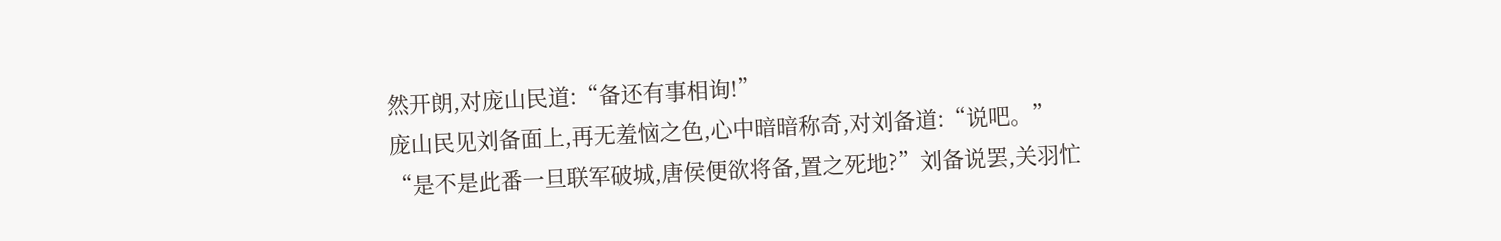然开朗,对庞山民道:“备还有事相询!”
庞山民见刘备面上,再无羞恼之色,心中暗暗称奇,对刘备道:“说吧。”
“是不是此番一旦联军破城,唐侯便欲将备,置之死地?”刘备说罢,关羽忙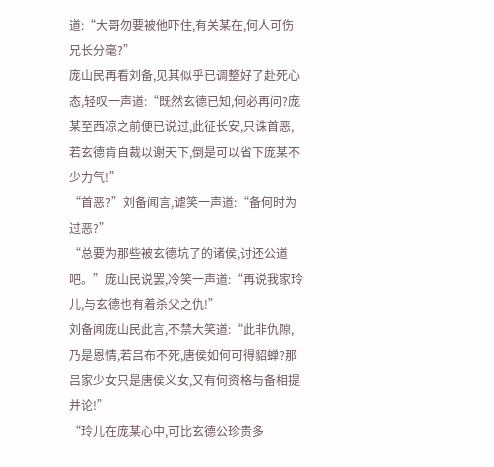道:“大哥勿要被他吓住,有关某在,何人可伤兄长分毫?”
庞山民再看刘备,见其似乎已调整好了赴死心态,轻叹一声道:“既然玄德已知,何必再问?庞某至西凉之前便已说过,此征长安,只诛首恶,若玄德肯自裁以谢天下,倒是可以省下庞某不少力气!”
“首恶?”刘备闻言,谑笑一声道:“备何时为过恶?”
“总要为那些被玄德坑了的诸侯,讨还公道吧。”庞山民说罢,冷笑一声道:“再说我家玲儿,与玄德也有着杀父之仇!”
刘备闻庞山民此言,不禁大笑道:“此非仇隙,乃是恩情,若吕布不死,唐侯如何可得貂蝉?那吕家少女只是唐侯义女,又有何资格与备相提并论!”
“玲儿在庞某心中,可比玄德公珍贵多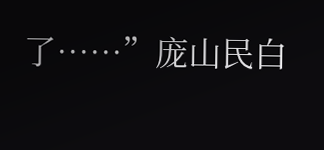了……”庞山民白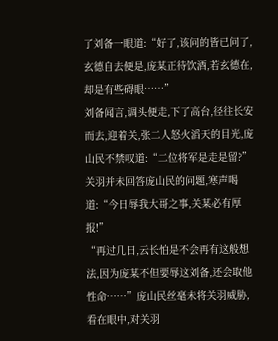了刘备一眼道:“好了,该问的皆已问了,玄德自去便是,庞某正待饮酒,若玄德在,却是有些碍眼……”
刘备闻言,调头便走,下了高台,径往长安而去,迎着关,张二人怒火滔天的目光,庞山民不禁叹道:“二位将军是走是留?”
关羽并未回答庞山民的问题,寒声喝道:“今日辱我大哥之事,关某必有厚报!”
“再过几日,云长怕是不会再有这般想法,因为庞某不但要辱这刘备,还会取他性命……”庞山民丝毫未将关羽威胁,看在眼中,对关羽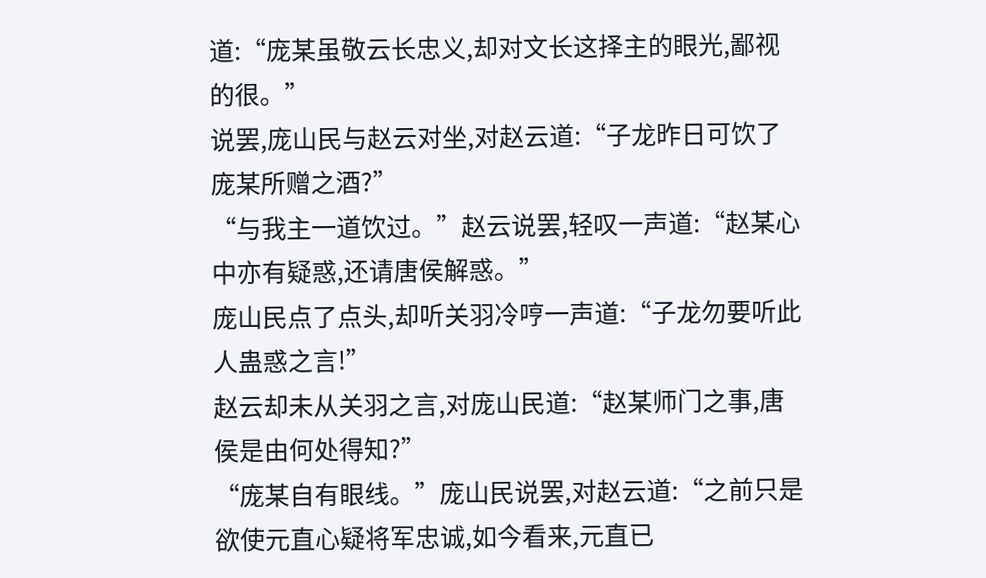道:“庞某虽敬云长忠义,却对文长这择主的眼光,鄙视的很。”
说罢,庞山民与赵云对坐,对赵云道:“子龙昨日可饮了庞某所赠之酒?”
“与我主一道饮过。”赵云说罢,轻叹一声道:“赵某心中亦有疑惑,还请唐侯解惑。”
庞山民点了点头,却听关羽冷哼一声道:“子龙勿要听此人蛊惑之言!”
赵云却未从关羽之言,对庞山民道:“赵某师门之事,唐侯是由何处得知?”
“庞某自有眼线。”庞山民说罢,对赵云道:“之前只是欲使元直心疑将军忠诚,如今看来,元直已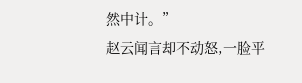然中计。”
赵云闻言却不动怒,一脸平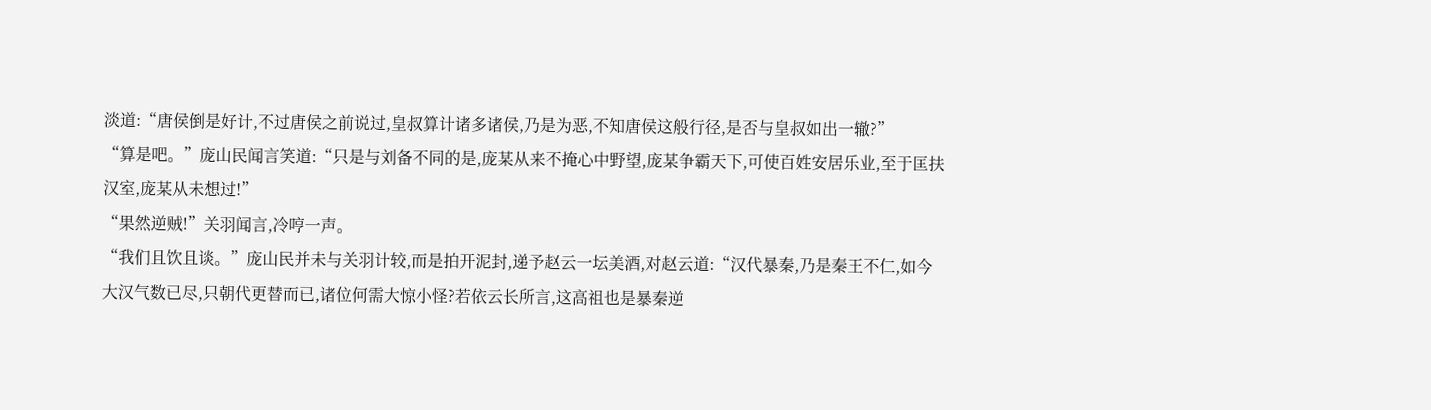淡道:“唐侯倒是好计,不过唐侯之前说过,皇叔算计诸多诸侯,乃是为恶,不知唐侯这般行径,是否与皇叔如出一辙?”
“算是吧。”庞山民闻言笑道:“只是与刘备不同的是,庞某从来不掩心中野望,庞某争霸天下,可使百姓安居乐业,至于匡扶汉室,庞某从未想过!”
“果然逆贼!”关羽闻言,冷哼一声。
“我们且饮且谈。”庞山民并未与关羽计较,而是拍开泥封,递予赵云一坛美酒,对赵云道:“汉代暴秦,乃是秦王不仁,如今大汉气数已尽,只朝代更替而已,诸位何需大惊小怪?若依云长所言,这高祖也是暴秦逆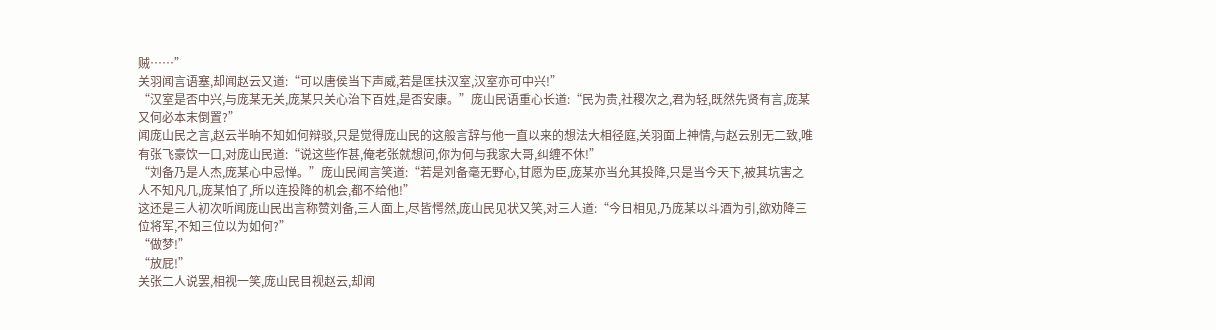贼……”
关羽闻言语塞,却闻赵云又道:“可以唐侯当下声威,若是匡扶汉室,汉室亦可中兴!”
“汉室是否中兴,与庞某无关,庞某只关心治下百姓,是否安康。”庞山民语重心长道:“民为贵,社稷次之,君为轻,既然先贤有言,庞某又何必本末倒置?”
闻庞山民之言,赵云半晌不知如何辩驳,只是觉得庞山民的这般言辞与他一直以来的想法大相径庭,关羽面上神情,与赵云别无二致,唯有张飞豪饮一口,对庞山民道:“说这些作甚,俺老张就想问,你为何与我家大哥,纠缠不休!”
“刘备乃是人杰,庞某心中忌惮。”庞山民闻言笑道:“若是刘备毫无野心,甘愿为臣,庞某亦当允其投降,只是当今天下,被其坑害之人不知凡几,庞某怕了,所以连投降的机会,都不给他!”
这还是三人初次听闻庞山民出言称赞刘备,三人面上,尽皆愕然,庞山民见状又笑,对三人道:“今日相见,乃庞某以斗酒为引,欲劝降三位将军,不知三位以为如何?”
“做梦!”
“放屁!”
关张二人说罢,相视一笑,庞山民目视赵云,却闻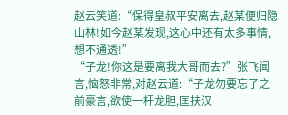赵云笑道:“保得皇叔平安离去,赵某便归隐山林!如今赵某发现,这心中还有太多事情,想不通透!”
“子龙!你这是要离我大哥而去?”张飞闻言,恼怒非常,对赵云道:“子龙勿要忘了之前豪言,欲使一杆龙胆,匡扶汉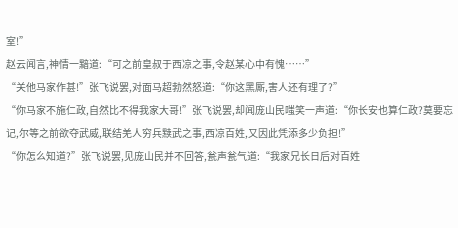室!”
赵云闻言,神情一黯道:“可之前皇叔于西凉之事,令赵某心中有愧……”
“关他马家作甚!”张飞说罢,对面马超勃然怒道:“你这黑厮,害人还有理了?”
“你马家不施仁政,自然比不得我家大哥!”张飞说罢,却闻庞山民嗤笑一声道:“你长安也算仁政?莫要忘记,尔等之前欲夺武威,联结羌人穷兵黩武之事,西凉百姓,又因此凭添多少负担!”
“你怎么知道?”张飞说罢,见庞山民并不回答,瓮声瓮气道:“我家兄长日后对百姓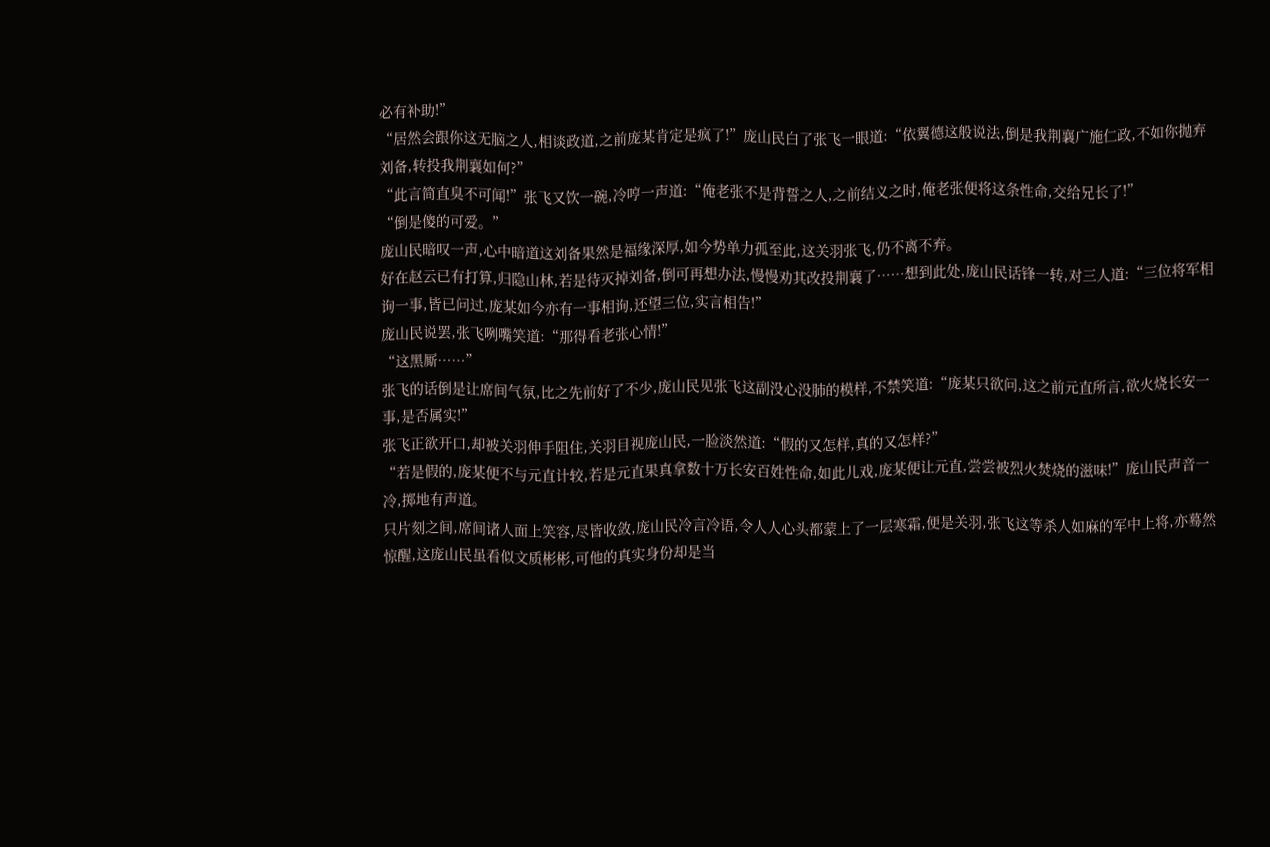必有补助!”
“居然会跟你这无脑之人,相谈政道,之前庞某肯定是疯了!”庞山民白了张飞一眼道:“依翼德这般说法,倒是我荆襄广施仁政,不如你抛弃刘备,转投我荆襄如何?”
“此言简直臭不可闻!”张飞又饮一碗,冷哼一声道:“俺老张不是背誓之人,之前结义之时,俺老张便将这条性命,交给兄长了!”
“倒是傻的可爱。”
庞山民暗叹一声,心中暗道这刘备果然是福缘深厚,如今势单力孤至此,这关羽张飞,仍不离不弃。
好在赵云已有打算,归隐山林,若是待灭掉刘备,倒可再想办法,慢慢劝其改投荆襄了……想到此处,庞山民话锋一转,对三人道:“三位将军相询一事,皆已问过,庞某如今亦有一事相询,还望三位,实言相告!”
庞山民说罢,张飞咧嘴笑道:“那得看老张心情!”
“这黑厮……”
张飞的话倒是让席间气氛,比之先前好了不少,庞山民见张飞这副没心没肺的模样,不禁笑道:“庞某只欲问,这之前元直所言,欲火烧长安一事,是否属实!”
张飞正欲开口,却被关羽伸手阻住,关羽目视庞山民,一脸淡然道:“假的又怎样,真的又怎样?”
“若是假的,庞某便不与元直计较,若是元直果真拿数十万长安百姓性命,如此儿戏,庞某便让元直,尝尝被烈火焚烧的滋味!”庞山民声音一冷,掷地有声道。
只片刻之间,席间诸人面上笑容,尽皆收敛,庞山民冷言冷语,令人人心头都蒙上了一层寒霜,便是关羽,张飞这等杀人如麻的军中上将,亦蓦然惊醒,这庞山民虽看似文质彬彬,可他的真实身份却是当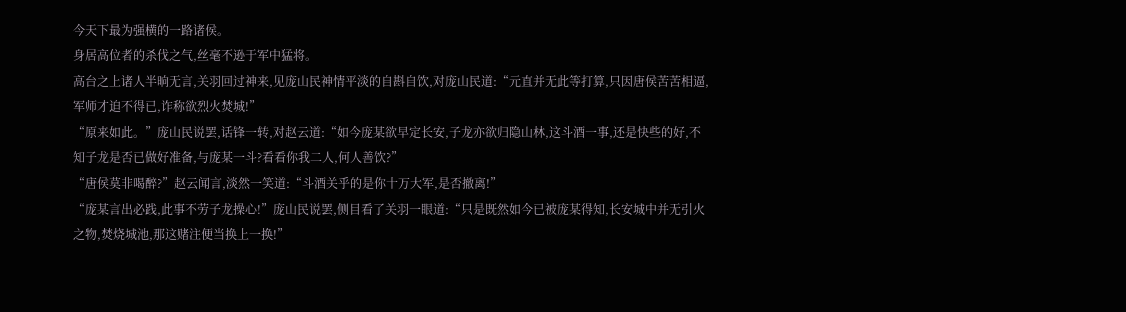今天下最为强横的一路诸侯。
身居高位者的杀伐之气,丝毫不逊于军中猛将。
高台之上诸人半晌无言,关羽回过神来,见庞山民神情平淡的自斟自饮,对庞山民道:“元直并无此等打算,只因唐侯苦苦相逼,军师才迫不得已,诈称欲烈火焚城!”
“原来如此。”庞山民说罢,话锋一转,对赵云道:“如今庞某欲早定长安,子龙亦欲归隐山林,这斗酒一事,还是快些的好,不知子龙是否已做好准备,与庞某一斗?看看你我二人,何人善饮?”
“唐侯莫非喝醉?”赵云闻言,淡然一笑道:“斗酒关乎的是你十万大军,是否撤离!”
“庞某言出必践,此事不劳子龙操心!”庞山民说罢,侧目看了关羽一眼道:“只是既然如今已被庞某得知,长安城中并无引火之物,焚烧城池,那这赌注便当换上一换!”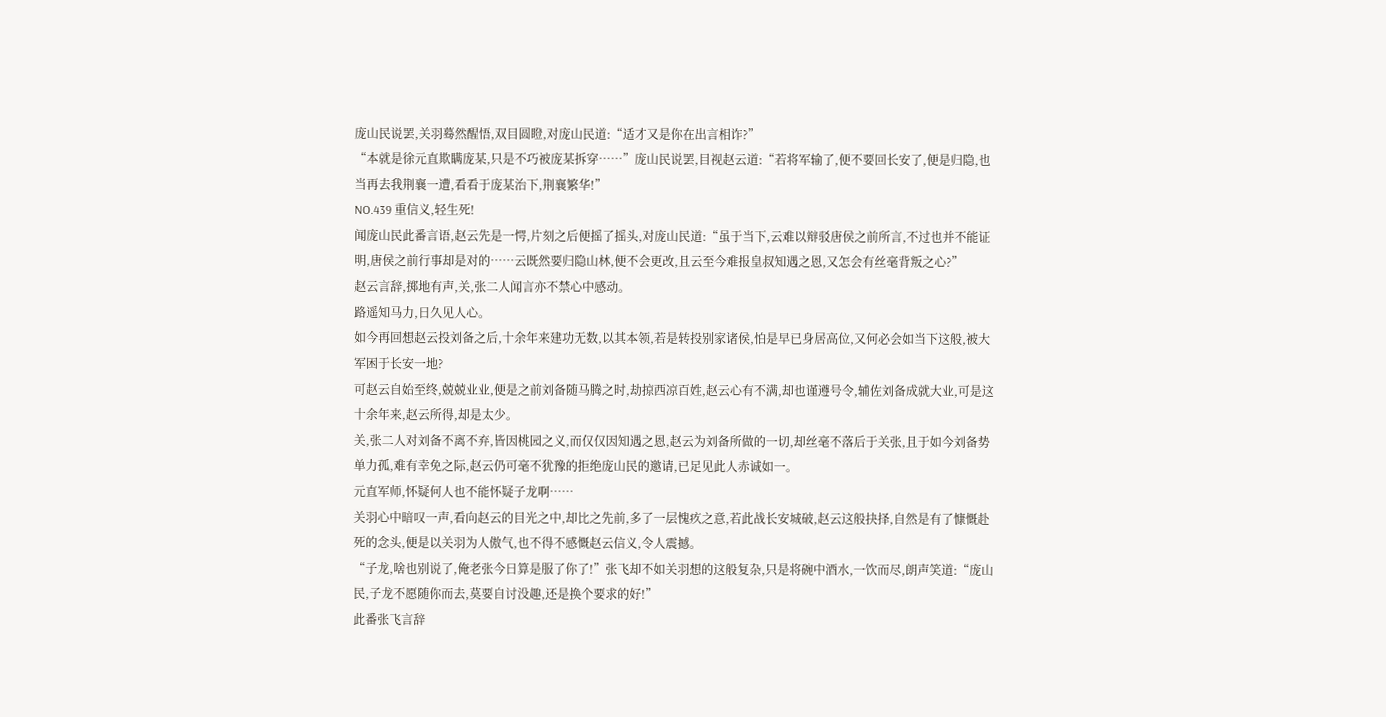庞山民说罢,关羽蓦然醒悟,双目圆瞪,对庞山民道:“适才又是你在出言相诈?”
“本就是徐元直欺瞒庞某,只是不巧被庞某拆穿……”庞山民说罢,目视赵云道:“若将军输了,便不要回长安了,便是归隐,也当再去我荆襄一遭,看看于庞某治下,荆襄繁华!”
NO.439 重信义,轻生死!
闻庞山民此番言语,赵云先是一愕,片刻之后便摇了摇头,对庞山民道:“虽于当下,云难以辩驳唐侯之前所言,不过也并不能证明,唐侯之前行事却是对的……云既然要归隐山林,便不会更改,且云至今难报皇叔知遇之恩,又怎会有丝毫背叛之心?”
赵云言辞,掷地有声,关,张二人闻言亦不禁心中感动。
路遥知马力,日久见人心。
如今再回想赵云投刘备之后,十余年来建功无数,以其本领,若是转投别家诸侯,怕是早已身居高位,又何必会如当下这般,被大军困于长安一地?
可赵云自始至终,兢兢业业,便是之前刘备随马腾之时,劫掠西凉百姓,赵云心有不满,却也谨遵号令,辅佐刘备成就大业,可是这十余年来,赵云所得,却是太少。
关,张二人对刘备不离不弃,皆因桃园之义,而仅仅因知遇之恩,赵云为刘备所做的一切,却丝毫不落后于关张,且于如今刘备势单力孤,难有幸免之际,赵云仍可毫不犹豫的拒绝庞山民的邀请,已足见此人赤诚如一。
元直军师,怀疑何人也不能怀疑子龙啊……
关羽心中暗叹一声,看向赵云的目光之中,却比之先前,多了一层愧疚之意,若此战长安城破,赵云这般抉择,自然是有了慷慨赴死的念头,便是以关羽为人傲气,也不得不感慨赵云信义,令人震撼。
“子龙,啥也别说了,俺老张今日算是服了你了!”张飞却不如关羽想的这般复杂,只是将碗中酒水,一饮而尽,朗声笑道:“庞山民,子龙不愿随你而去,莫要自讨没趣,还是换个要求的好!”
此番张飞言辞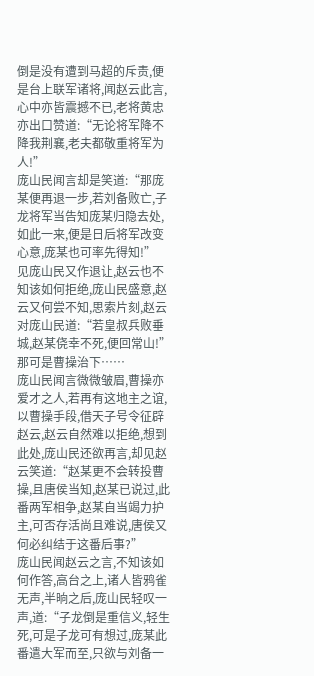倒是没有遭到马超的斥责,便是台上联军诸将,闻赵云此言,心中亦皆震撼不已,老将黄忠亦出口赞道:“无论将军降不降我荆襄,老夫都敬重将军为人!”
庞山民闻言却是笑道:“那庞某便再退一步,若刘备败亡,子龙将军当告知庞某归隐去处,如此一来,便是日后将军改变心意,庞某也可率先得知!”
见庞山民又作退让,赵云也不知该如何拒绝,庞山民盛意,赵云又何尝不知,思索片刻,赵云对庞山民道:“若皇叔兵败垂城,赵某侥幸不死,便回常山!”
那可是曹操治下……
庞山民闻言微微皱眉,曹操亦爱才之人,若再有这地主之谊,以曹操手段,借天子号令征辟赵云,赵云自然难以拒绝,想到此处,庞山民还欲再言,却见赵云笑道:“赵某更不会转投曹操,且唐侯当知,赵某已说过,此番两军相争,赵某自当竭力护主,可否存活尚且难说,唐侯又何必纠结于这番后事?”
庞山民闻赵云之言,不知该如何作答,高台之上,诸人皆鸦雀无声,半晌之后,庞山民轻叹一声,道:“子龙倒是重信义,轻生死,可是子龙可有想过,庞某此番遣大军而至,只欲与刘备一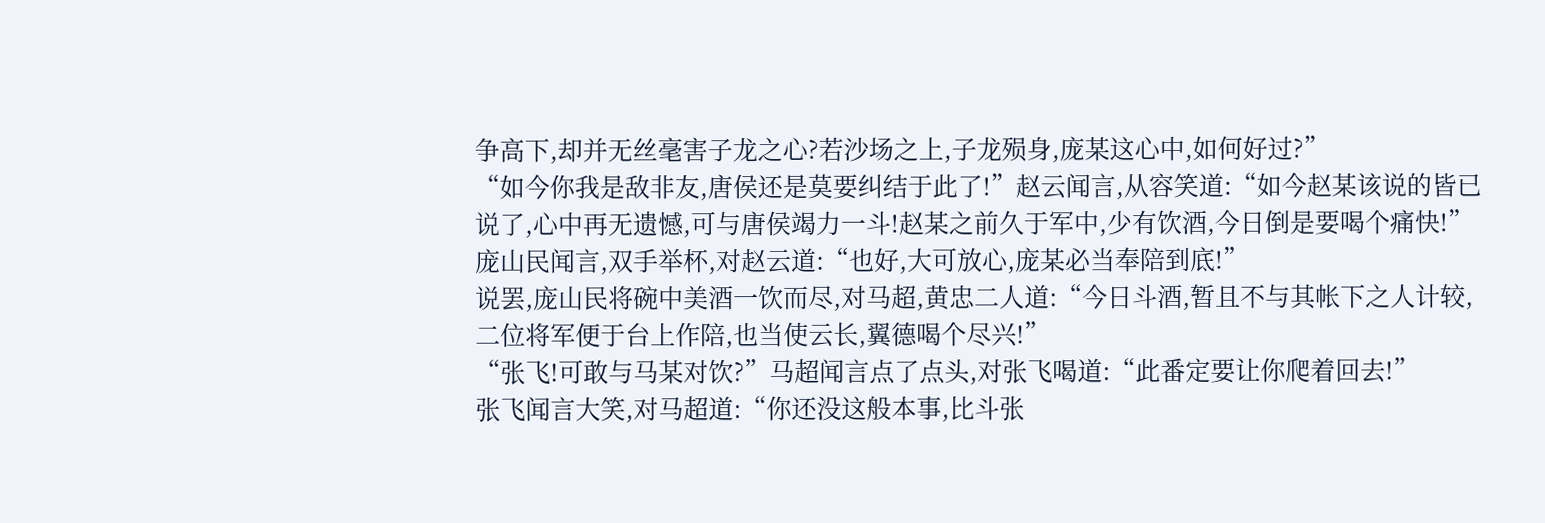争高下,却并无丝毫害子龙之心?若沙场之上,子龙殒身,庞某这心中,如何好过?”
“如今你我是敌非友,唐侯还是莫要纠结于此了!”赵云闻言,从容笑道:“如今赵某该说的皆已说了,心中再无遗憾,可与唐侯竭力一斗!赵某之前久于军中,少有饮酒,今日倒是要喝个痛快!”
庞山民闻言,双手举杯,对赵云道:“也好,大可放心,庞某必当奉陪到底!”
说罢,庞山民将碗中美酒一饮而尽,对马超,黄忠二人道:“今日斗酒,暂且不与其帐下之人计较,二位将军便于台上作陪,也当使云长,翼德喝个尽兴!”
“张飞!可敢与马某对饮?”马超闻言点了点头,对张飞喝道:“此番定要让你爬着回去!”
张飞闻言大笑,对马超道:“你还没这般本事,比斗张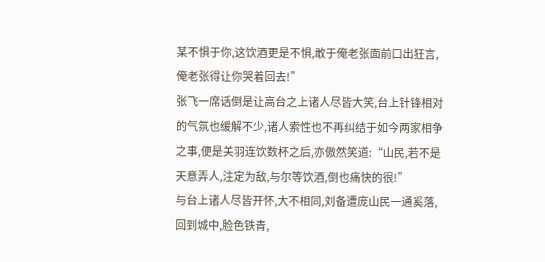某不惧于你,这饮酒更是不惧,敢于俺老张面前口出狂言,俺老张得让你哭着回去!”
张飞一席话倒是让高台之上诸人尽皆大笑,台上针锋相对的气氛也缓解不少,诸人索性也不再纠结于如今两家相争之事,便是关羽连饮数杯之后,亦傲然笑道:“山民,若不是天意弄人,注定为敌,与尔等饮酒,倒也痛快的很!”
与台上诸人尽皆开怀,大不相同,刘备遭庞山民一通奚落,回到城中,脸色铁青,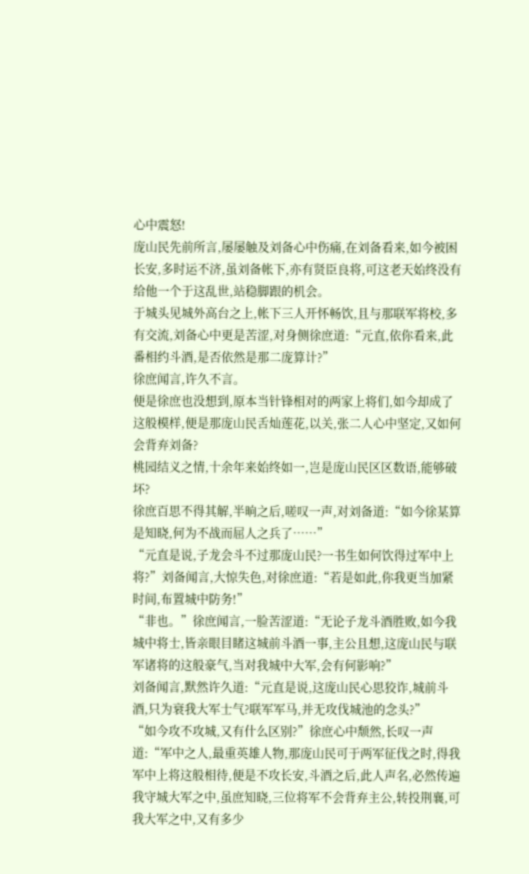心中震怒!
庞山民先前所言,屡屡触及刘备心中伤痛,在刘备看来,如今被困长安,多时运不济,虽刘备帐下,亦有贤臣良将,可这老天始终没有给他一个于这乱世,站稳脚跟的机会。
于城头见城外高台之上,帐下三人开怀畅饮,且与那联军将校,多有交流,刘备心中更是苦涩,对身侧徐庶道:“元直,依你看来,此番相约斗酒,是否依然是那二庞算计?”
徐庶闻言,许久不言。
便是徐庶也没想到,原本当针锋相对的两家上将们,如今却成了这般模样,便是那庞山民舌灿莲花,以关,张二人心中坚定,又如何会背弃刘备?
桃园结义之情,十余年来始终如一,岂是庞山民区区数语,能够破坏?
徐庶百思不得其解,半晌之后,嗟叹一声,对刘备道:“如今徐某算是知晓,何为不战而屈人之兵了……”
“元直是说,子龙会斗不过那庞山民?一书生如何饮得过军中上将?”刘备闻言,大惊失色,对徐庶道:“若是如此,你我更当加紧时间,布置城中防务!”
“非也。”徐庶闻言,一脸苦涩道:“无论子龙斗酒胜败,如今我城中将士,皆亲眼目睹这城前斗酒一事,主公且想,这庞山民与联军诸将的这般豪气,当对我城中大军,会有何影响?”
刘备闻言,默然许久道:“元直是说,这庞山民心思狡诈,城前斗酒,只为衰我大军士气?联军军马,并无攻伐城池的念头?”
“如今攻不攻城,又有什么区别?”徐庶心中颓然,长叹一声道:“军中之人,最重英雄人物,那庞山民可于两军征伐之时,得我军中上将这般相待,便是不攻长安,斗酒之后,此人声名,必然传遍我守城大军之中,虽庶知晓,三位将军不会背弃主公,转投荆襄,可我大军之中,又有多少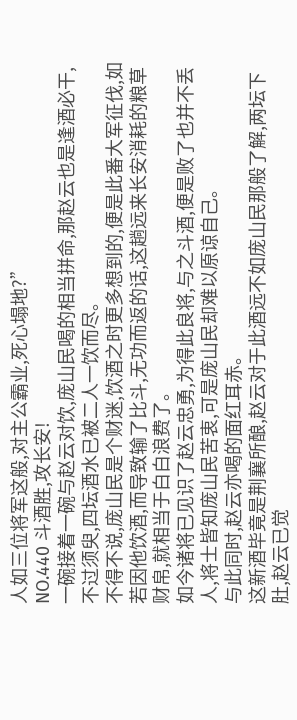人如三位将军这般,对主公霸业,死心塌地?”
NO.440 斗酒胜,攻长安!
一碗接着一碗与赵云对饮,庞山民喝的相当拼命,那赵云也是逢酒必干,不过须臾,四坛酒水已被二人一饮而尽。
不得不说,庞山民是个财迷,饮酒之时更多想到的,便是此番大军征伐,如若因他饮酒,而导致输了比斗,无功而返的话,这趟远来长安消耗的粮草财帛,就相当于白白浪费了。
如今诸将已见识了赵云忠勇,为得此良将,与之斗酒,便是败了也并不丢人,将士皆知庞山民苦衷,可是庞山民却难以原谅自己。
与此同时,赵云亦喝的面红耳赤。
这新酒毕竟是荆襄所酿,赵云对于此酒远不如庞山民那般了解,两坛下肚,赵云已觉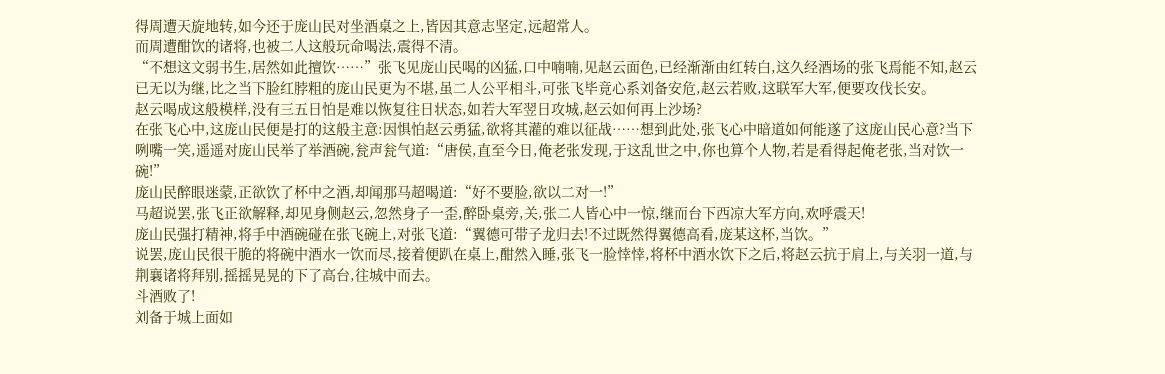得周遭天旋地转,如今还于庞山民对坐酒桌之上,皆因其意志坚定,远超常人。
而周遭酣饮的诸将,也被二人这般玩命喝法,震得不清。
“不想这文弱书生,居然如此擅饮……”张飞见庞山民喝的凶猛,口中喃喃,见赵云面色,已经渐渐由红转白,这久经酒场的张飞焉能不知,赵云已无以为继,比之当下脸红脖粗的庞山民更为不堪,虽二人公平相斗,可张飞毕竟心系刘备安危,赵云若败,这联军大军,便要攻伐长安。
赵云喝成这般模样,没有三五日怕是难以恢复往日状态,如若大军翌日攻城,赵云如何再上沙场?
在张飞心中,这庞山民便是打的这般主意:因惧怕赵云勇猛,欲将其灌的难以征战……想到此处,张飞心中暗道如何能遂了这庞山民心意?当下咧嘴一笑,遥遥对庞山民举了举酒碗,瓮声瓮气道:“唐侯,直至今日,俺老张发现,于这乱世之中,你也算个人物,若是看得起俺老张,当对饮一碗!”
庞山民醉眼迷蒙,正欲饮了杯中之酒,却闻那马超喝道:“好不要脸,欲以二对一!”
马超说罢,张飞正欲解释,却见身侧赵云,忽然身子一歪,醉卧桌旁,关,张二人皆心中一惊,继而台下西凉大军方向,欢呼震天!
庞山民强打精神,将手中酒碗碰在张飞碗上,对张飞道:“翼德可带子龙归去!不过既然得翼德高看,庞某这杯,当饮。”
说罢,庞山民很干脆的将碗中酒水一饮而尽,接着便趴在桌上,酣然入睡,张飞一脸悻悻,将杯中酒水饮下之后,将赵云抗于肩上,与关羽一道,与荆襄诸将拜别,摇摇晃晃的下了高台,往城中而去。
斗酒败了!
刘备于城上面如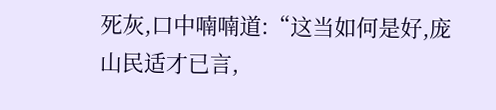死灰,口中喃喃道:“这当如何是好,庞山民适才已言,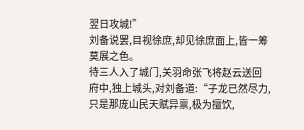翌日攻城!”
刘备说罢,目视徐庶,却见徐庶面上,皆一筹莫展之色。
待三人入了城门,关羽命张飞将赵云送回府中,独上城头,对刘备道:“子龙已然尽力,只是那庞山民天赋异禀,极为擅饮,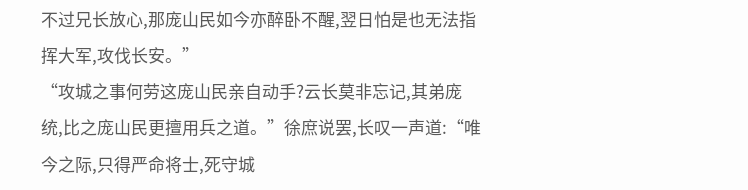不过兄长放心,那庞山民如今亦醉卧不醒,翌日怕是也无法指挥大军,攻伐长安。”
“攻城之事何劳这庞山民亲自动手?云长莫非忘记,其弟庞统,比之庞山民更擅用兵之道。”徐庶说罢,长叹一声道:“唯今之际,只得严命将士,死守城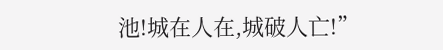池!城在人在,城破人亡!”